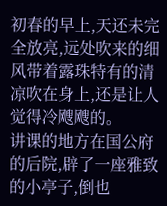初春的早上,天还未完全放亮,远处吹来的细风带着露珠特有的清凉吹在身上,还是让人觉得冷飕飕的。
讲课的地方在国公府的后院,辟了一座雅致的小亭子,倒也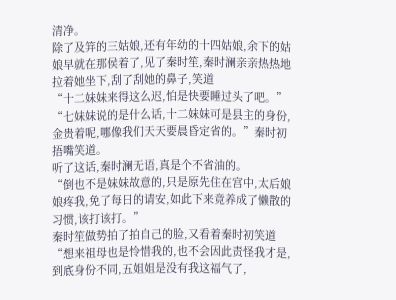清净。
除了及笄的三姑娘,还有年幼的十四姑娘,余下的姑娘早就在那侯着了,见了秦时笙,秦时澜亲亲热热地拉着她坐下,刮了刮她的鼻子,笑道
“十二妹妹来得这么迟,怕是快要睡过头了吧。”
“七妹妹说的是什么话,十二妹妹可是县主的身份,金贵着呢,哪像我们天天要晨昏定省的。”秦时初捂嘴笑道。
听了这话,秦时澜无语,真是个不省油的。
“倒也不是妹妹故意的,只是原先住在宫中,太后娘娘疼我,免了每日的请安,如此下来竟养成了懒散的习惯,该打该打。”
秦时笙做势拍了拍自己的脸,又看着秦时初笑道
“想来祖母也是怜惜我的,也不会因此责怪我才是,到底身份不同,五姐姐是没有我这福气了,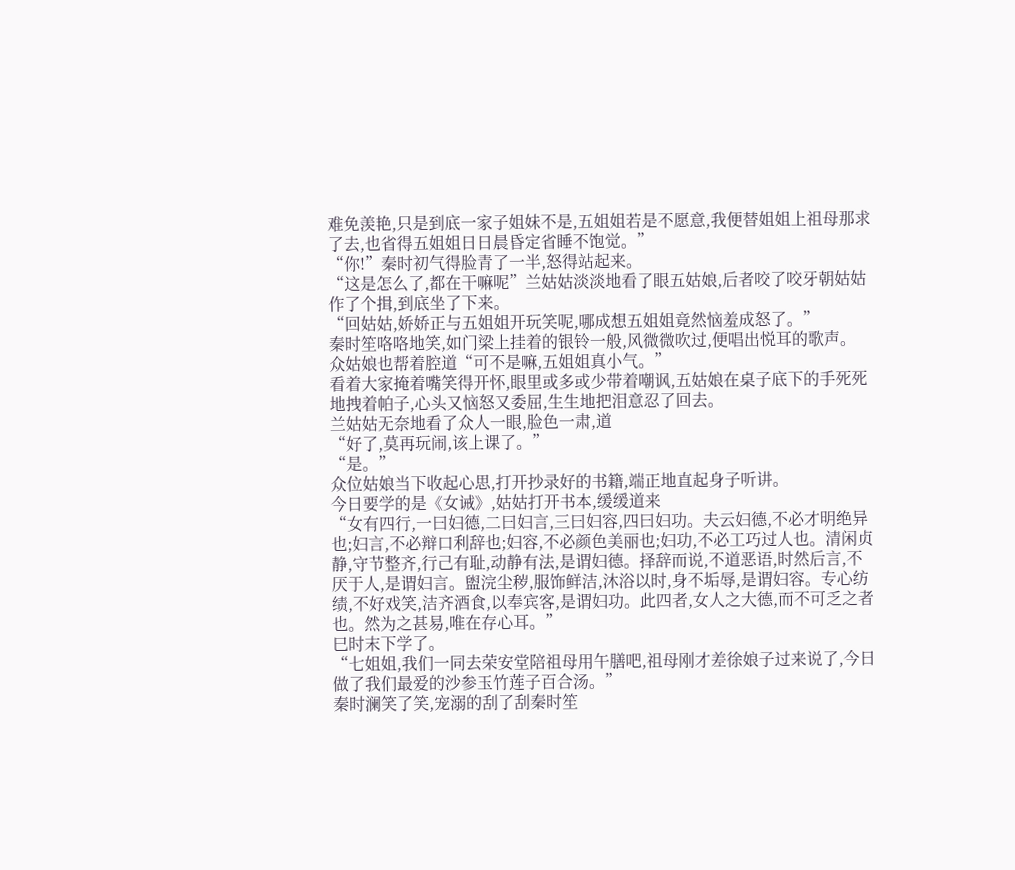难免羡艳,只是到底一家子姐妹不是,五姐姐若是不愿意,我便替姐姐上祖母那求了去,也省得五姐姐日日晨昏定省睡不饱觉。”
“你!”秦时初气得脸青了一半,怒得站起来。
“这是怎么了,都在干嘛呢”兰姑姑淡淡地看了眼五姑娘,后者咬了咬牙朝姑姑作了个揖,到底坐了下来。
“回姑姑,娇娇正与五姐姐开玩笑呢,哪成想五姐姐竟然恼羞成怒了。”
秦时笙咯咯地笑,如门梁上挂着的银铃一般,风微微吹过,便唱出悦耳的歌声。
众姑娘也帮着腔道“可不是嘛,五姐姐真小气。”
看着大家掩着嘴笑得开怀,眼里或多或少带着嘲讽,五姑娘在桌子底下的手死死地拽着帕子,心头又恼怒又委屈,生生地把泪意忍了回去。
兰姑姑无奈地看了众人一眼,脸色一肃,道
“好了,莫再玩闹,该上课了。”
“是。”
众位姑娘当下收起心思,打开抄录好的书籍,端正地直起身子听讲。
今日要学的是《女诫》,姑姑打开书本,缓缓道来
“女有四行,一曰妇德,二曰妇言,三曰妇容,四曰妇功。夫云妇德,不必才明绝异也;妇言,不必辩口利辞也;妇容,不必颜色美丽也;妇功,不必工巧过人也。清闲贞静,守节整齐,行己有耻,动静有法,是谓妇德。择辞而说,不道恶语,时然后言,不厌于人,是谓妇言。盥浣尘秽,服饰鲜洁,沐浴以时,身不垢辱,是谓妇容。专心纺绩,不好戏笑,洁齐酒食,以奉宾客,是谓妇功。此四者,女人之大德,而不可乏之者也。然为之甚易,唯在存心耳。”
巳时末下学了。
“七姐姐,我们一同去荣安堂陪祖母用午膳吧,祖母刚才差徐娘子过来说了,今日做了我们最爱的沙参玉竹莲子百合汤。”
秦时澜笑了笑,宠溺的刮了刮秦时笙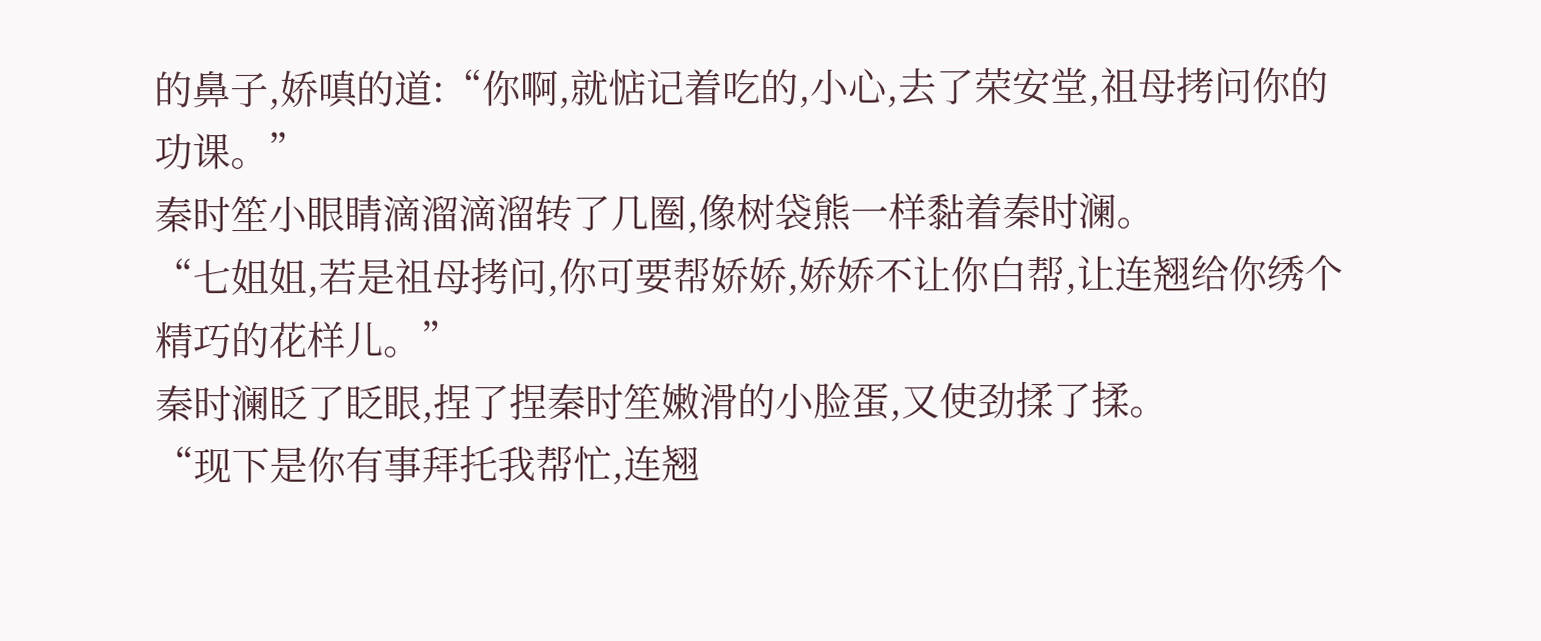的鼻子,娇嗔的道:“你啊,就惦记着吃的,小心,去了荣安堂,祖母拷问你的功课。”
秦时笙小眼睛滴溜滴溜转了几圈,像树袋熊一样黏着秦时澜。
“七姐姐,若是祖母拷问,你可要帮娇娇,娇娇不让你白帮,让连翘给你绣个精巧的花样儿。”
秦时澜眨了眨眼,捏了捏秦时笙嫩滑的小脸蛋,又使劲揉了揉。
“现下是你有事拜托我帮忙,连翘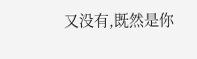又没有,既然是你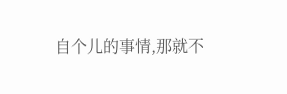自个儿的事情,那就不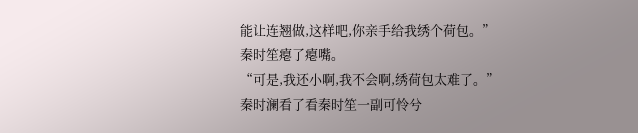能让连翘做,这样吧,你亲手给我绣个荷包。”
秦时笙瘪了瘪嘴。
“可是,我还小啊,我不会啊,绣荷包太难了。”
秦时澜看了看秦时笙一副可怜兮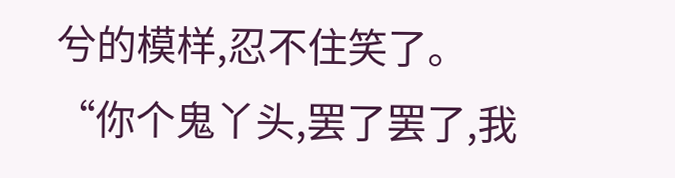兮的模样,忍不住笑了。
“你个鬼丫头,罢了罢了,我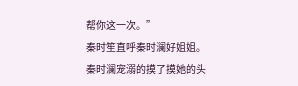帮你这一次。”
秦时笙直呼秦时澜好姐姐。
秦时澜宠溺的摸了摸她的头